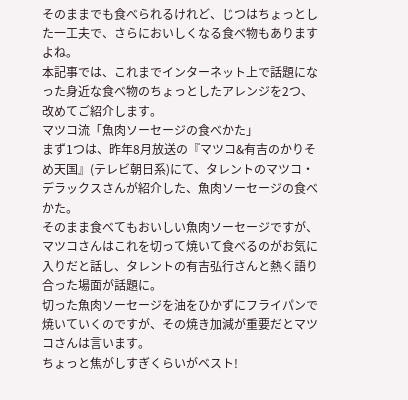そのままでも食べられるけれど、じつはちょっとした一工夫で、さらにおいしくなる食べ物もありますよね。
本記事では、これまでインターネット上で話題になった身近な食べ物のちょっとしたアレンジを2つ、改めてご紹介します。
マツコ流「魚肉ソーセージの食べかた」
まず1つは、昨年8月放送の『マツコ&有吉のかりそめ天国』(テレビ朝日系)にて、タレントのマツコ・デラックスさんが紹介した、魚肉ソーセージの食べかた。
そのまま食べてもおいしい魚肉ソーセージですが、マツコさんはこれを切って焼いて食べるのがお気に入りだと話し、タレントの有吉弘行さんと熱く語り合った場面が話題に。
切った魚肉ソーセージを油をひかずにフライパンで焼いていくのですが、その焼き加減が重要だとマツコさんは言います。
ちょっと焦がしすぎくらいがベスト!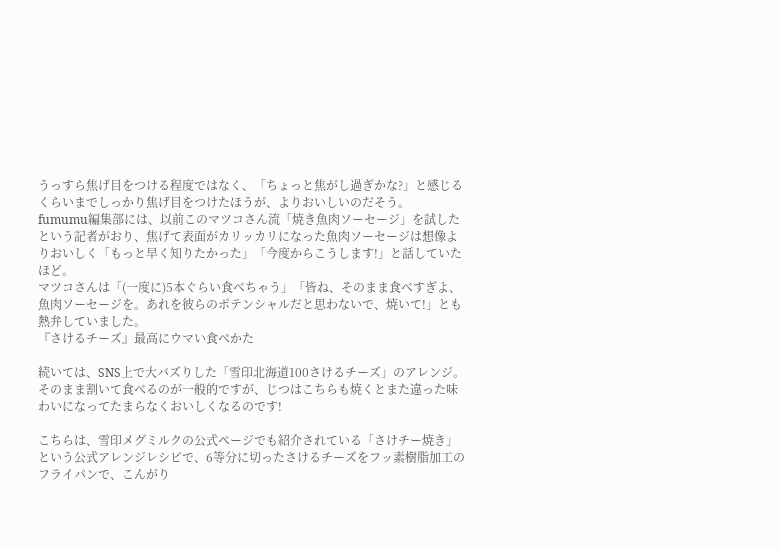うっすら焦げ目をつける程度ではなく、「ちょっと焦がし過ぎかな?」と感じるくらいまでしっかり焦げ目をつけたほうが、よりおいしいのだそう。
fumumu編集部には、以前このマツコさん流「焼き魚肉ソーセージ」を試したという記者がおり、焦げて表面がカリッカリになった魚肉ソーセージは想像よりおいしく「もっと早く知りたかった」「今度からこうします!」と話していたほど。
マツコさんは「(一度に)5本ぐらい食べちゃう」「皆ね、そのまま食べすぎよ、魚肉ソーセージを。あれを彼らのポテンシャルだと思わないで、焼いて!」とも熱弁していました。
『さけるチーズ』最高にウマい食べかた

続いては、SNS上で大バズりした「雪印北海道100さけるチーズ」のアレンジ。
そのまま割いて食べるのが一般的ですが、じつはこちらも焼くとまた違った味わいになってたまらなくおいしくなるのです!

こちらは、雪印メグミルクの公式ページでも紹介されている「さけチー焼き」という公式アレンジレシピで、6等分に切ったさけるチーズをフッ素樹脂加工のフライパンで、こんがり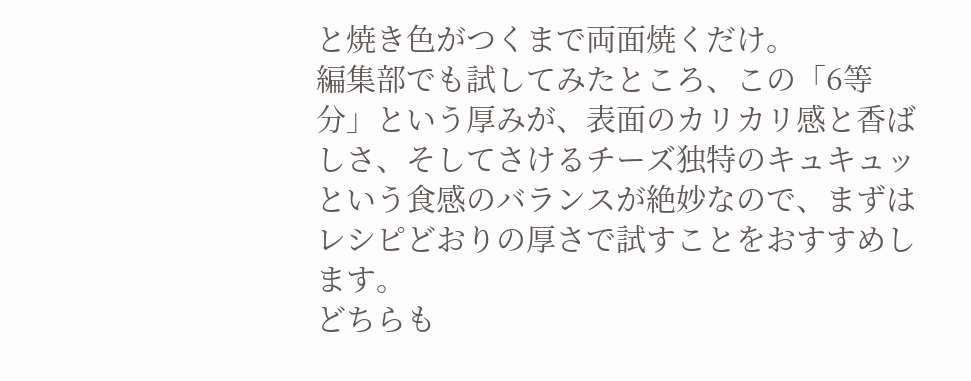と焼き色がつくまで両面焼くだけ。
編集部でも試してみたところ、この「6等分」という厚みが、表面のカリカリ感と香ばしさ、そしてさけるチーズ独特のキュキュッという食感のバランスが絶妙なので、まずはレシピどおりの厚さで試すことをおすすめします。
どちらも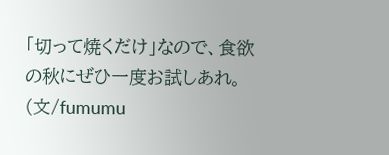「切って焼くだけ」なので、食欲の秋にぜひ一度お試しあれ。
(文/fumumu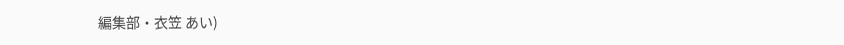編集部・衣笠 あい)